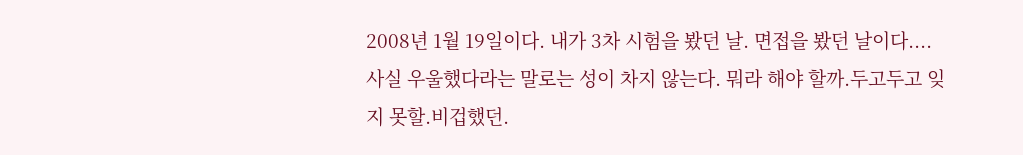2008년 1월 19일이다. 내가 3차 시험을 봤던 날. 면접을 봤던 날이다....사실 우울했다라는 말로는 성이 차지 않는다. 뭐라 해야 할까.두고두고 잊지 못할.비겁했던.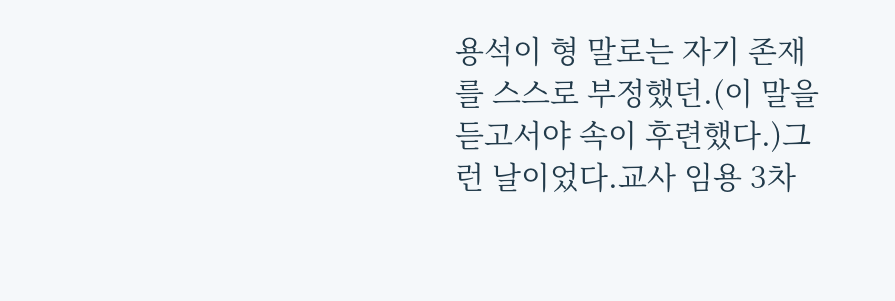용석이 형 말로는 자기 존재를 스스로 부정했던.(이 말을 듣고서야 속이 후련했다.)그런 날이었다.교사 임용 3차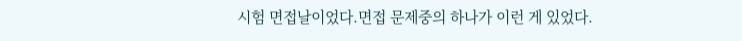시험 면접날이었다.면접 문제중의 하나가 이런 게 있었다.